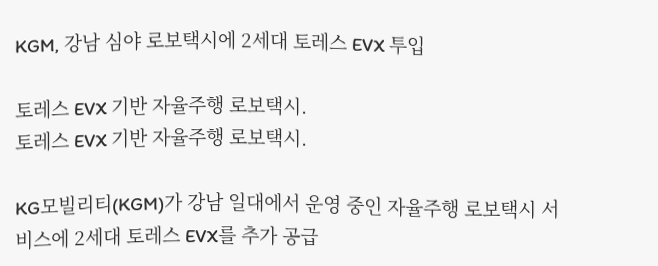KGM, 강남 심야 로보택시에 2세대 토레스 EVX 투입

토레스 EVX 기반 자율주행 로보택시.
토레스 EVX 기반 자율주행 로보택시.

KG모빌리티(KGM)가 강남 일대에서 운영 중인 자율주행 로보택시 서비스에 2세대 토레스 EVX를 추가 공급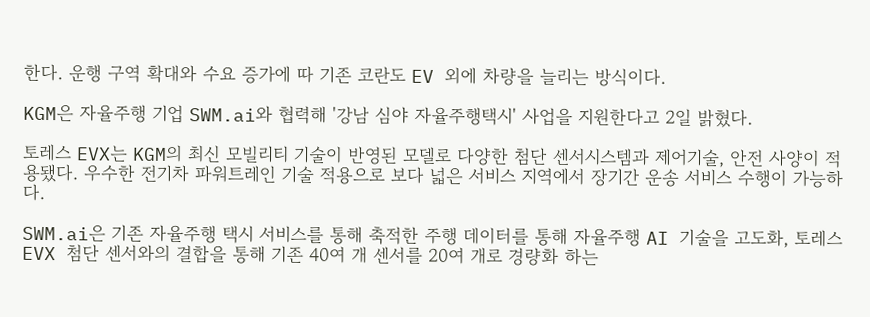한다. 운행 구역 확대와 수요 증가에 따 기존 코란도 EV 외에 차량을 늘리는 방식이다.

KGM은 자율주행 기업 SWM.ai와 협력해 '강남 심야 자율주행택시' 사업을 지원한다고 2일 밝혔다.

토레스 EVX는 KGM의 최신 모빌리티 기술이 반영된 모델로 다양한 첨단 센서시스템과 제어기술, 안전 사양이 적용됐다. 우수한 전기차 파워트레인 기술 적용으로 보다 넓은 서비스 지역에서 장기간 운송 서비스 수행이 가능하다.

SWM.ai은 기존 자율주행 택시 서비스를 통해 축적한 주행 데이터를 통해 자율주행 AI 기술을 고도화, 토레스 EVX 첨단 센서와의 결합을 통해 기존 40여 개 센서를 20여 개로 경량화 하는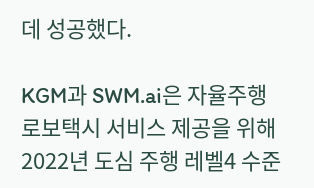데 성공했다.

KGM과 SWM.ai은 자율주행 로보택시 서비스 제공을 위해 2022년 도심 주행 레벨4 수준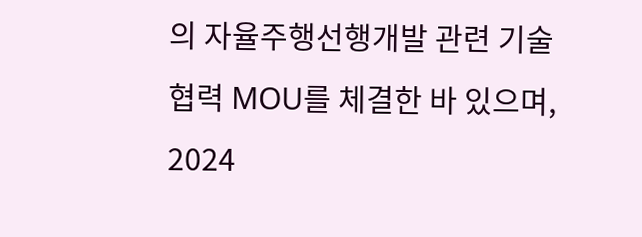의 자율주행선행개발 관련 기술협력 MOU를 체결한 바 있으며, 2024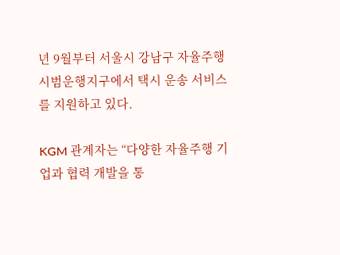년 9월부터 서울시 강남구 자율주행 시범운행지구에서 택시 운송 서비스를 지원하고 있다.

KGM 관계자는 “다양한 자율주행 기업과 협력 개발을 통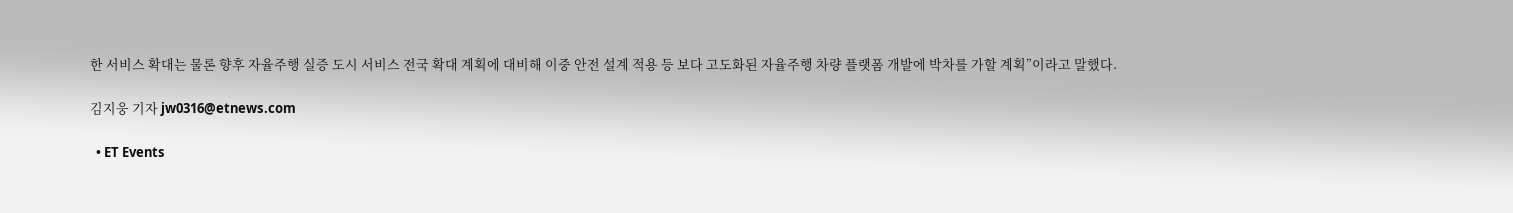한 서비스 확대는 물론 향후 자율주행 실증 도시 서비스 전국 확대 계획에 대비해 이중 안전 설계 적용 등 보다 고도화된 자율주행 차량 플랫폼 개발에 박차를 가할 계획”이라고 말했다.

김지웅 기자 jw0316@etnews.com

  • ET Events